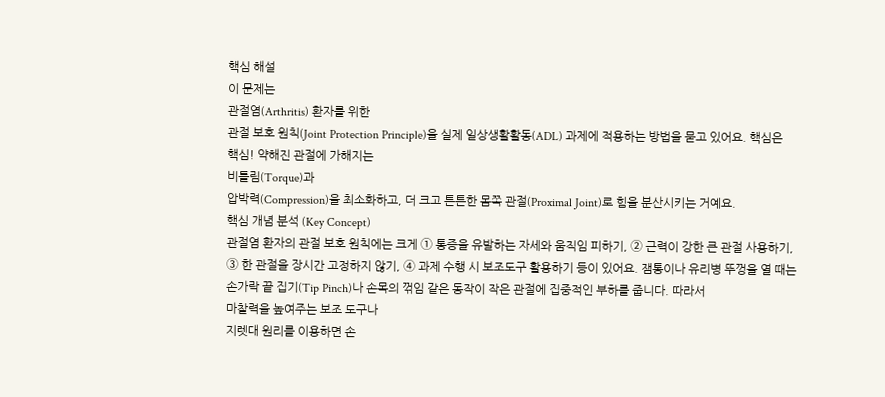핵심 해설
이 문제는
관절염(Arthritis) 환자를 위한
관절 보호 원칙(Joint Protection Principle)을 실제 일상생활활동(ADL) 과제에 적용하는 방법을 묻고 있어요. 핵심은
핵심! 약해진 관절에 가해지는
비틀림(Torque)과
압박력(Compression)을 최소화하고, 더 크고 튼튼한 몸쪽 관절(Proximal Joint)로 힘을 분산시키는 거예요.
핵심 개념 분석 (Key Concept)
관절염 환자의 관절 보호 원칙에는 크게 ① 통증을 유발하는 자세와 움직임 피하기, ② 근력이 강한 큰 관절 사용하기, ③ 한 관절을 장시간 고정하지 않기, ④ 과제 수행 시 보조도구 활용하기 등이 있어요. 잼통이나 유리병 뚜껑을 열 때는
손가락 끝 집기(Tip Pinch)나 손목의 꺾임 같은 동작이 작은 관절에 집중적인 부하를 줍니다. 따라서
마찰력을 높여주는 보조 도구나
지렛대 원리를 이용하면 손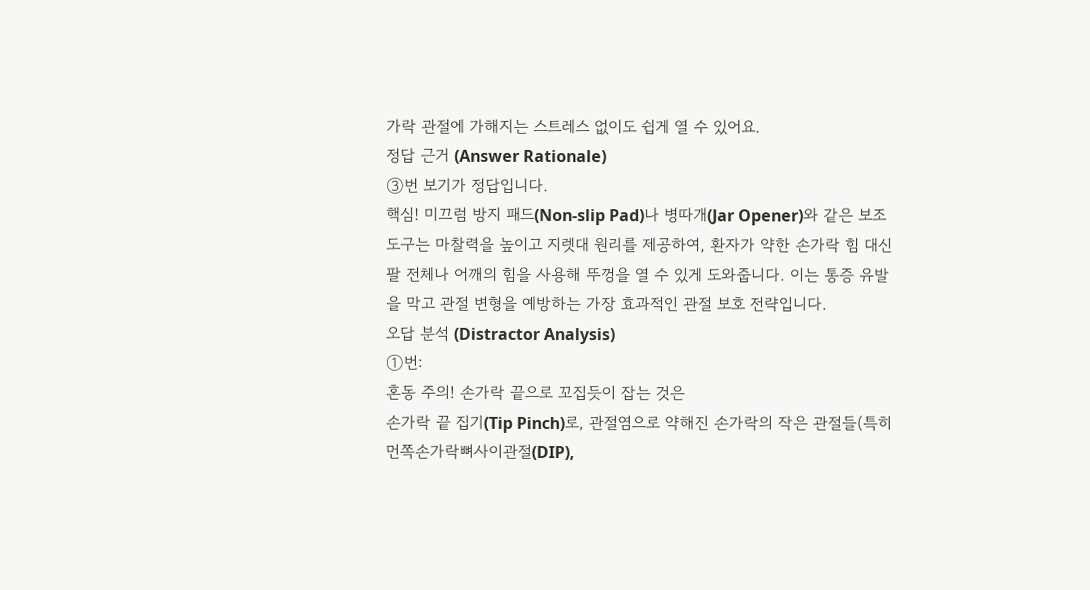가락 관절에 가해지는 스트레스 없이도 쉽게 열 수 있어요.
정답 근거 (Answer Rationale)
③번 보기가 정답입니다.
핵심! 미끄럼 방지 패드(Non-slip Pad)나 병따개(Jar Opener)와 같은 보조 도구는 마찰력을 높이고 지렛대 원리를 제공하여, 환자가 약한 손가락 힘 대신 팔 전체나 어깨의 힘을 사용해 뚜껑을 열 수 있게 도와줍니다. 이는 통증 유발을 막고 관절 변형을 예방하는 가장 효과적인 관절 보호 전략입니다.
오답 분석 (Distractor Analysis)
①번:
혼동 주의! 손가락 끝으로 꼬집듯이 잡는 것은
손가락 끝 집기(Tip Pinch)로, 관절염으로 약해진 손가락의 작은 관절들(특히 먼쪽손가락뼈사이관절(DIP),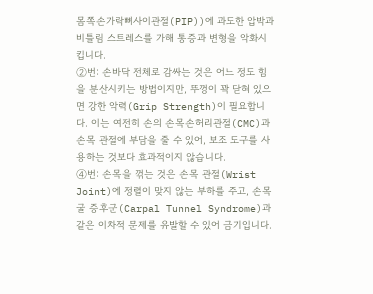몸쪽손가락뼈사이관절(PIP))에 과도한 압박과 비틀림 스트레스를 가해 통증과 변형을 악화시킵니다.
②번: 손바닥 전체로 감싸는 것은 어느 정도 힘을 분산시키는 방법이지만, 뚜껑이 꽉 닫혀 있으면 강한 악력(Grip Strength)이 필요합니다. 이는 여전히 손의 손목손허리관절(CMC)과 손목 관절에 부담을 줄 수 있어, 보조 도구를 사용하는 것보다 효과적이지 않습니다.
④번: 손목을 꺾는 것은 손목 관절(Wrist Joint)에 정렬이 맞지 않는 부하를 주고, 손목굴 증후군(Carpal Tunnel Syndrome)과 같은 이차적 문제를 유발할 수 있어 금기입니다.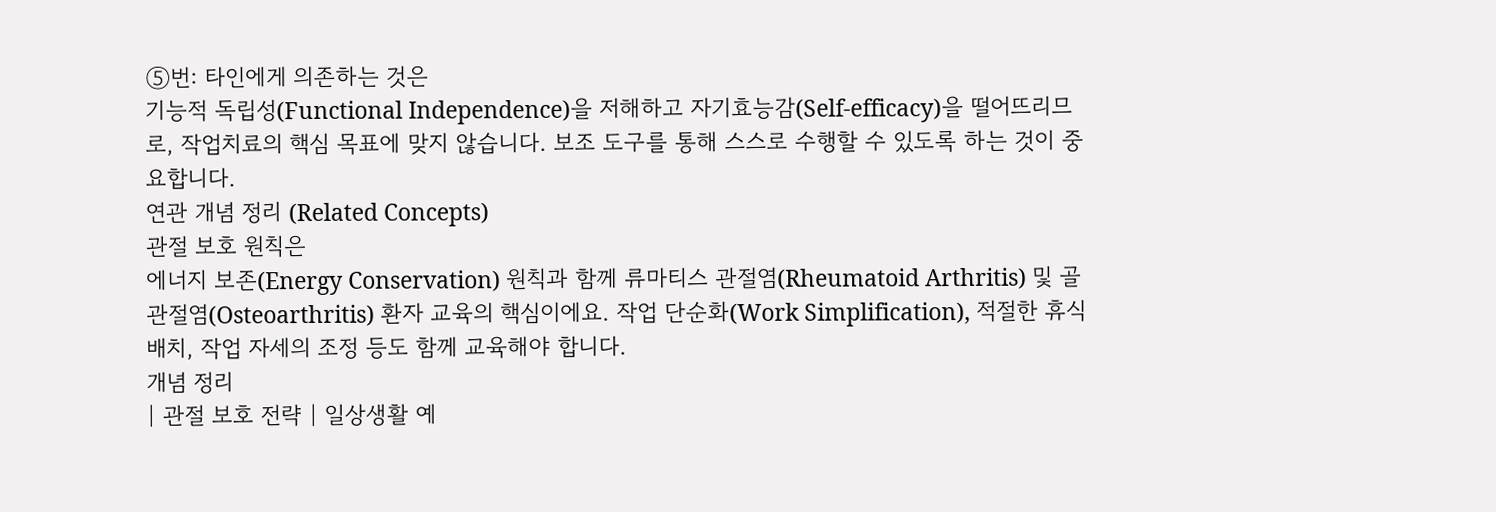⑤번: 타인에게 의존하는 것은
기능적 독립성(Functional Independence)을 저해하고 자기효능감(Self-efficacy)을 떨어뜨리므로, 작업치료의 핵심 목표에 맞지 않습니다. 보조 도구를 통해 스스로 수행할 수 있도록 하는 것이 중요합니다.
연관 개념 정리 (Related Concepts)
관절 보호 원칙은
에너지 보존(Energy Conservation) 원칙과 함께 류마티스 관절염(Rheumatoid Arthritis) 및 골관절염(Osteoarthritis) 환자 교육의 핵심이에요. 작업 단순화(Work Simplification), 적절한 휴식 배치, 작업 자세의 조정 등도 함께 교육해야 합니다.
개념 정리
| 관절 보호 전략 | 일상생활 예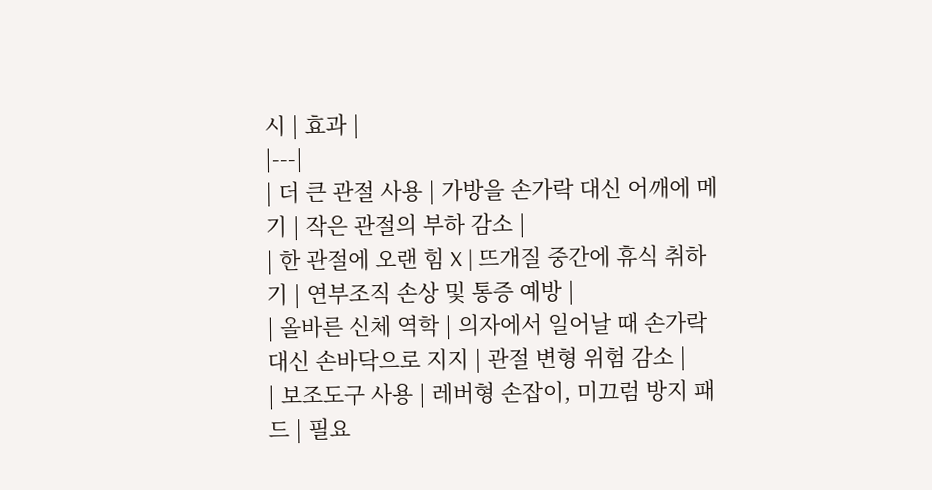시 | 효과 |
|---|
| 더 큰 관절 사용 | 가방을 손가락 대신 어깨에 메기 | 작은 관절의 부하 감소 |
| 한 관절에 오랜 힘 X | 뜨개질 중간에 휴식 취하기 | 연부조직 손상 및 통증 예방 |
| 올바른 신체 역학 | 의자에서 일어날 때 손가락 대신 손바닥으로 지지 | 관절 변형 위험 감소 |
| 보조도구 사용 | 레버형 손잡이, 미끄럼 방지 패드 | 필요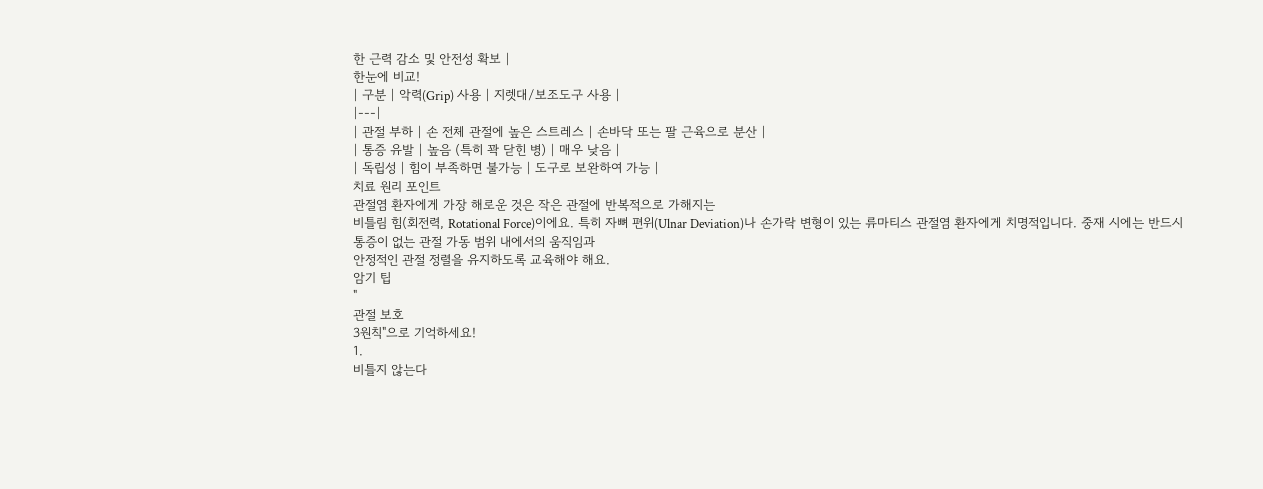한 근력 감소 및 안전성 확보 |
한눈에 비교!
| 구분 | 악력(Grip) 사용 | 지렛대/보조도구 사용 |
|---|
| 관절 부하 | 손 전체 관절에 높은 스트레스 | 손바닥 또는 팔 근육으로 분산 |
| 통증 유발 | 높음 (특히 꽉 닫힌 병) | 매우 낮음 |
| 독립성 | 힘이 부족하면 불가능 | 도구로 보완하여 가능 |
치료 원리 포인트
관절염 환자에게 가장 해로운 것은 작은 관절에 반복적으로 가해지는
비틀림 힘(회전력, Rotational Force)이에요. 특히 자뼈 편위(Ulnar Deviation)나 손가락 변형이 있는 류마티스 관절염 환자에게 치명적입니다. 중재 시에는 반드시
통증이 없는 관절 가동 범위 내에서의 움직임과
안정적인 관절 정렬을 유지하도록 교육해야 해요.
암기 팁
"
관절 보호
3원칙"으로 기억하세요!
1.
비틀지 않는다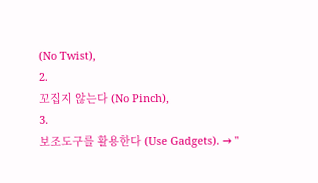(No Twist),
2.
꼬집지 않는다 (No Pinch),
3.
보조도구를 활용한다 (Use Gadgets). → "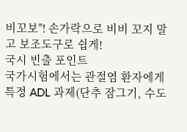비꼬보"! 손가락으로 비비 꼬지 말고 보조도구로 쉽게!
국시 빈출 포인트
국가시험에서는 관절염 환자에게 특정 ADL 과제(단추 잠그기, 수도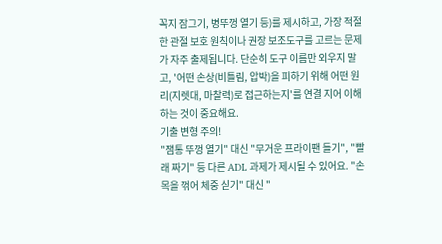꼭지 잠그기, 병뚜껑 열기 등)를 제시하고, 가장 적절한 관절 보호 원칙이나 권장 보조도구를 고르는 문제가 자주 출제됩니다. 단순히 도구 이름만 외우지 말고, '어떤 손상(비틀림, 압박)을 피하기 위해 어떤 원리(지렛대, 마찰력)로 접근하는지'를 연결 지어 이해하는 것이 중요해요.
기출 변형 주의!
"잼통 뚜껑 열기" 대신 "무거운 프라이팬 들기", "빨래 짜기" 등 다른 ADL 과제가 제시될 수 있어요. "손목을 꺾어 체중 싣기" 대신 "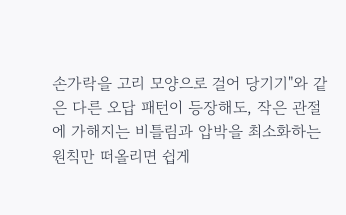손가락을 고리 모양으로 걸어 당기기"와 같은 다른 오답 패턴이 등장해도, 작은 관절에 가해지는 비틀림과 압박을 최소화하는 원칙만 떠올리면 쉽게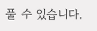풀 수 있습니다.